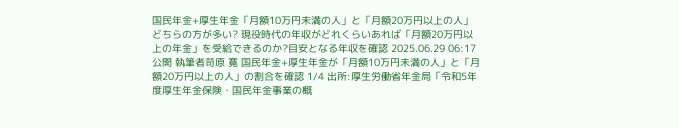国民年金+厚生年金「月額10万円未満の人」と「月額20万円以上の人」どちらの方が多い? 現役時代の年収がどれくらいあれば「月額20万円以上の年金」を受給できるのか?目安となる年収を確認 2025.06.29 06:17 公開 執筆者苛原 寛 国民年金+厚生年金が「月額10万円未満の人」と「月額20万円以上の人」の割合を確認 1/4 出所:厚生労働省年金局「令和5年度厚生年金保険・国民年金事業の概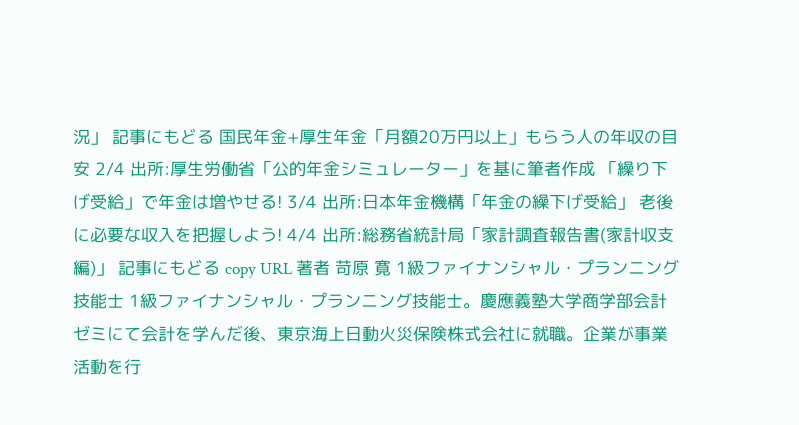況」 記事にもどる 国民年金+厚生年金「月額20万円以上」もらう人の年収の目安 2/4 出所:厚生労働省「公的年金シミュレーター」を基に筆者作成 「繰り下げ受給」で年金は増やせる! 3/4 出所:日本年金機構「年金の繰下げ受給」 老後に必要な収入を把握しよう! 4/4 出所:総務省統計局「家計調査報告書(家計収支編)」 記事にもどる copy URL 著者 苛原 寛 1級ファイナンシャル・プランニング技能士 1級ファイナンシャル・プランニング技能士。慶應義塾大学商学部会計ゼミにて会計を学んだ後、東京海上日動火災保険株式会社に就職。企業が事業活動を行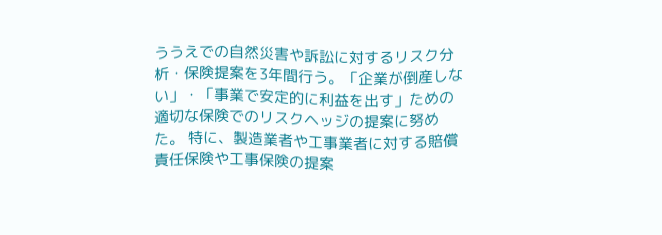ううえでの自然災害や訴訟に対するリスク分析・保険提案を3年間行う。「企業が倒産しない」・「事業で安定的に利益を出す」ための適切な保険でのリスクヘッジの提案に努めた。 特に、製造業者や工事業者に対する賠償責任保険や工事保険の提案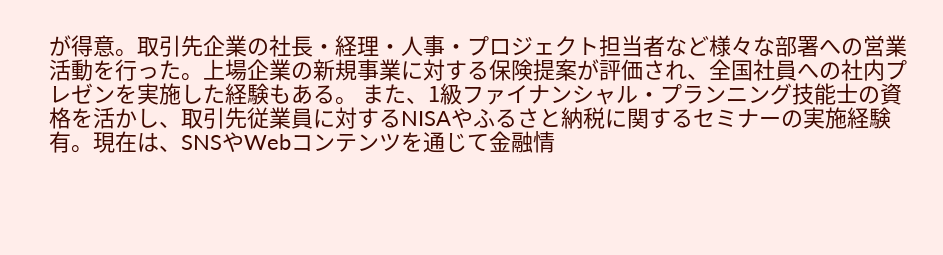が得意。取引先企業の社長・経理・人事・プロジェクト担当者など様々な部署への営業活動を行った。上場企業の新規事業に対する保険提案が評価され、全国社員への社内プレゼンを実施した経験もある。 また、1級ファイナンシャル・プランニング技能士の資格を活かし、取引先従業員に対するNISAやふるさと納税に関するセミナーの実施経験有。現在は、SNSやWebコンテンツを通じて金融情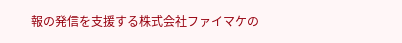報の発信を支援する株式会社ファイマケの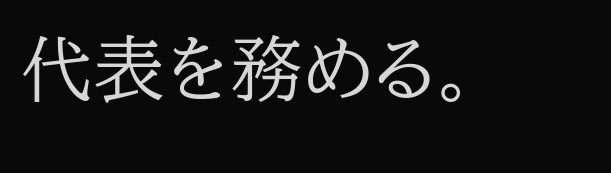代表を務める。